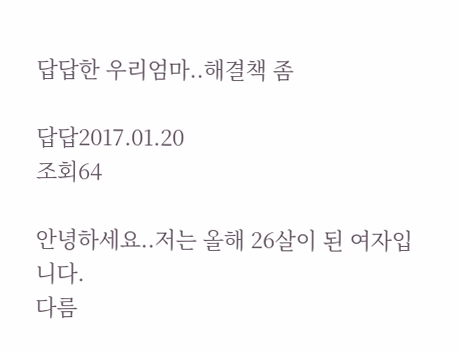답답한 우리엄마..해결책 좀

답답2017.01.20
조회64

안녕하세요..저는 올해 26살이 된 여자입니다.
다름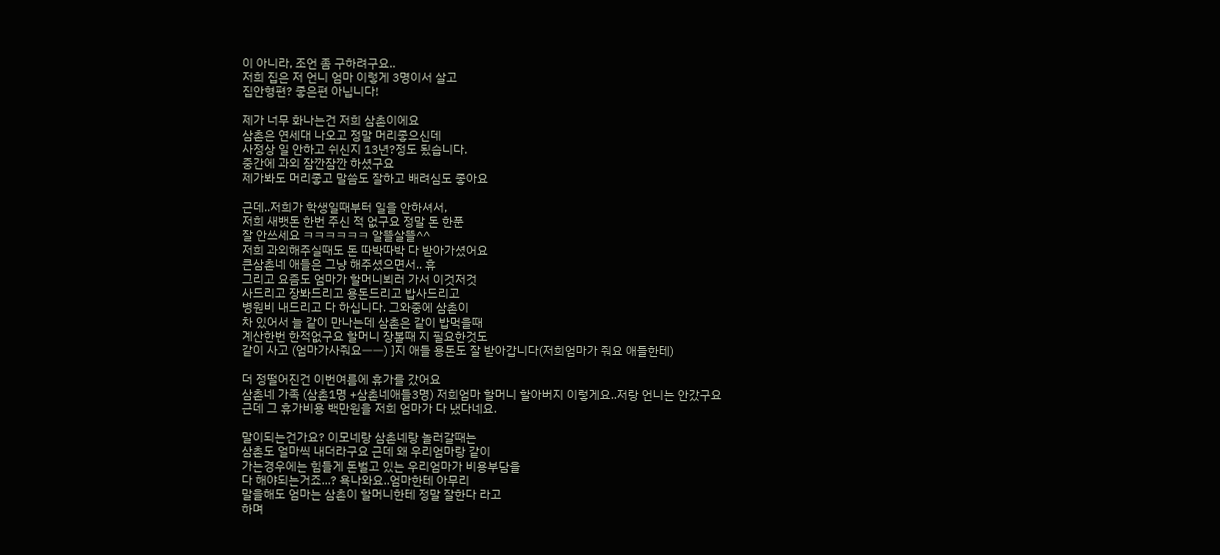이 아니라, 조언 좀 구하려구요..
저희 집은 저 언니 엄마 이렇게 3명이서 살고
집안형편? 좋은편 아닙니다!

제가 너무 화나는건 저희 삼촌이에요
삼촌은 연세대 나오고 정말 머리좋으신데
사정상 일 안하고 쉬신지 13년?정도 됬습니다.
중간에 과외 잠깐잠깐 하셨구요
제가봐도 머리좋고 말씀도 잘하고 배려심도 좋아요

근데..저희가 학생일때부터 일을 안하셔서,
저희 새뱃돈 한번 주신 적 없구요 정말 돈 한푼
잘 안쓰세요 ㅋㅋㅋㅋㅋㅋ 알뜰살뜰^^
저희 과외해주실때도 돈 따박따박 다 받아가셨어요
큰삼촌네 애들은 그냥 해주셨으면서.. 휴
그리고 요즘도 엄마가 할머니뵈러 가서 이것저것
사드리고 장봐드리고 용돈드리고 밥사드리고
병원비 내드리고 다 하십니다. 그와중에 삼촌이
차 있어서 늘 같이 만나는데 삼촌은 같이 밥먹을때
계산한번 한적없구요 할머니 장볼때 지 필요한것도
같이 사고 (엄마가사줘요ㅡㅡ) ]지 애들 용돈도 잘 받아갑니다(저희엄마가 줘요 애들한테)

더 정떨어진건 이번여름에 휴가를 갔어요
삼촌네 가족 (삼촌1명 +삼촌네애들3명) 저희엄마 할머니 할아버지 이렇게요..저랑 언니는 안갔구요
근데 그 휴가비용 백만원을 저희 엄마가 다 냈다네요.

말이되는건가요? 이모네랑 삼촌네랑 놀러갈때는
삼촌도 얼마씩 내더라구요 근데 왜 우리엄마랑 같이
가는경우에는 힘들게 돈벌고 있는 우리엄마가 비용부담을
다 해야되는거죠...? 욕나와요..엄마한테 아무리
말을해도 엄마는 삼촌이 할머니한테 정말 잘한다 라고
하며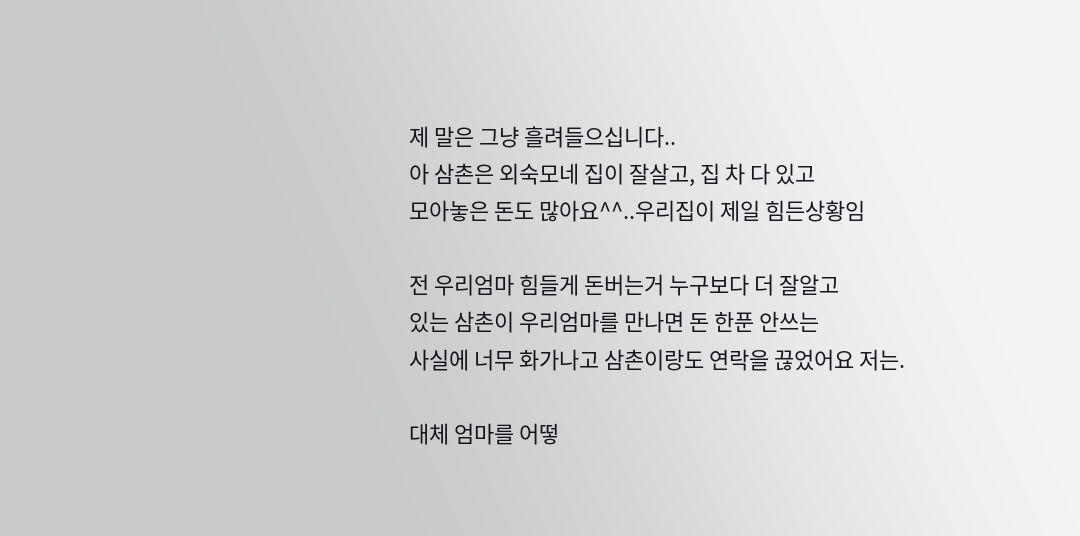제 말은 그냥 흘려들으십니다..
아 삼촌은 외숙모네 집이 잘살고, 집 차 다 있고
모아놓은 돈도 많아요^^..우리집이 제일 힘든상황임

전 우리엄마 힘들게 돈버는거 누구보다 더 잘알고
있는 삼촌이 우리엄마를 만나면 돈 한푼 안쓰는
사실에 너무 화가나고 삼촌이랑도 연락을 끊었어요 저는.

대체 엄마를 어떻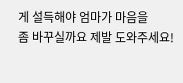게 설득해야 엄마가 마음을
좀 바꾸실까요 제발 도와주세요!